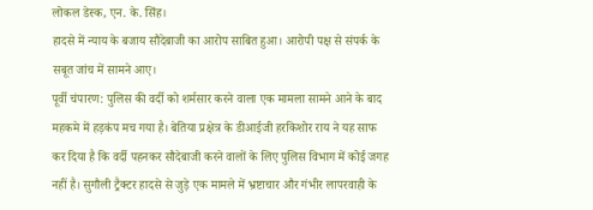लोकल डेस्क, एन. के. सिंह।
हादसे में न्याय के बजाय सौदेबाजी का आरोप साबित हुआ। आरोपी पक्ष से संपर्क के सबूत जांच में सामने आए।
पूर्वी चंपारण: पुलिस की वर्दी को शर्मसार करने वाला एक मामला सामने आने के बाद महकमे में हड़कंप मच गया है। बेतिया प्रक्षेत्र के डीआईजी हरकिशोर राय ने यह साफ कर दिया है कि वर्दी पहनकर सौदेबाजी करने वालों के लिए पुलिस विभाग में कोई जगह नहीं है। सुगौली ट्रैक्टर हादसे से जुड़े एक मामले में भ्रष्टाचार और गंभीर लापरवाही के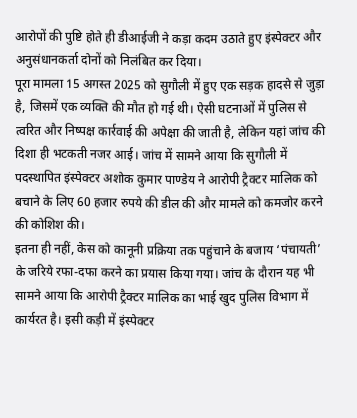आरोपों की पुष्टि होते ही डीआईजी ने कड़ा कदम उठाते हुए इंस्पेक्टर और अनुसंधानकर्ता दोनों को निलंबित कर दिया।
पूरा मामला 15 अगस्त 2025 को सुगौली में हुए एक सड़क हादसे से जुड़ा है, जिसमें एक व्यक्ति की मौत हो गई थी। ऐसी घटनाओं में पुलिस से त्वरित और निष्पक्ष कार्रवाई की अपेक्षा की जाती है, लेकिन यहां जांच की दिशा ही भटकती नजर आई। जांच में सामने आया कि सुगौली में पदस्थापित इंस्पेक्टर अशोक कुमार पाण्डेय ने आरोपी ट्रैक्टर मालिक को बचाने के लिए 60 हजार रुपये की डील की और मामले को कमजोर करने की कोशिश की।
इतना ही नहीं, केस को कानूनी प्रक्रिया तक पहुंचाने के बजाय ‘पंचायती’ के जरिये रफा-दफा करने का प्रयास किया गया। जांच के दौरान यह भी सामने आया कि आरोपी ट्रैक्टर मालिक का भाई खुद पुलिस विभाग में कार्यरत है। इसी कड़ी में इंस्पेक्टर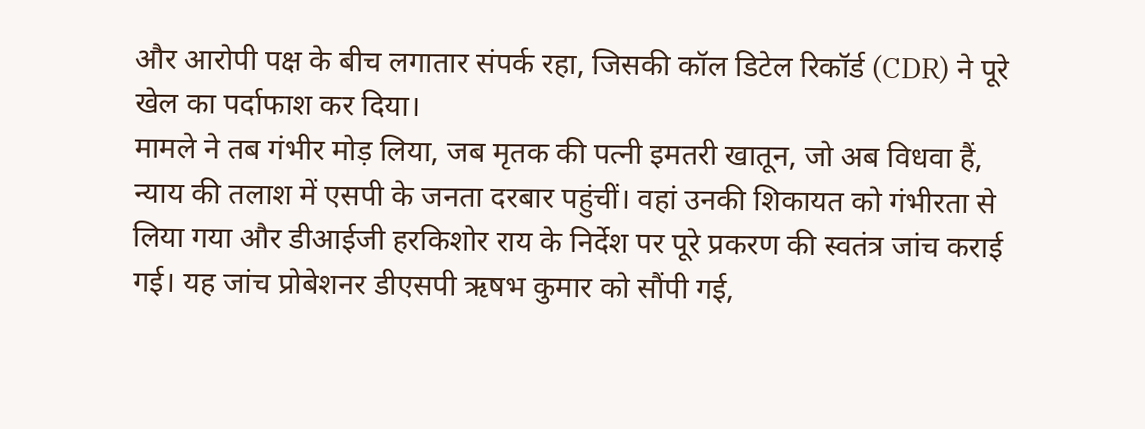और आरोपी पक्ष के बीच लगातार संपर्क रहा, जिसकी कॉल डिटेल रिकॉर्ड (CDR) ने पूरे खेल का पर्दाफाश कर दिया।
मामले ने तब गंभीर मोड़ लिया, जब मृतक की पत्नी इमतरी खातून, जो अब विधवा हैं, न्याय की तलाश में एसपी के जनता दरबार पहुंचीं। वहां उनकी शिकायत को गंभीरता से लिया गया और डीआईजी हरकिशोर राय के निर्देश पर पूरे प्रकरण की स्वतंत्र जांच कराई गई। यह जांच प्रोबेशनर डीएसपी ऋषभ कुमार को सौंपी गई,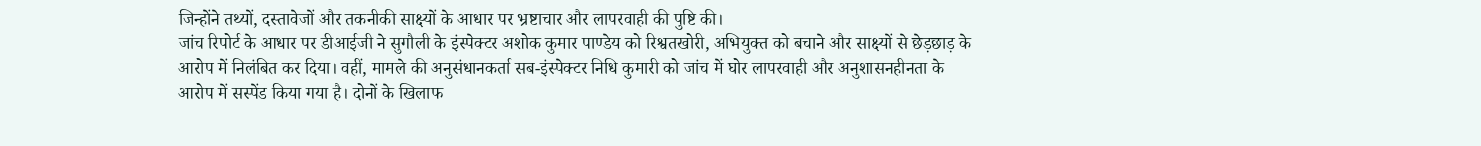जिन्होंने तथ्यों, दस्तावेजों और तकनीकी साक्ष्यों के आधार पर भ्रष्टाचार और लापरवाही की पुष्टि की।
जांच रिपोर्ट के आधार पर डीआईजी ने सुगौली के इंस्पेक्टर अशोक कुमार पाण्डेय को रिश्वतखोरी, अभियुक्त को बचाने और साक्ष्यों से छेड़छाड़ के आरोप में निलंबित कर दिया। वहीं, मामले की अनुसंधानकर्ता सब-इंस्पेक्टर निधि कुमारी को जांच में घोर लापरवाही और अनुशासनहीनता के आरोप में सस्पेंड किया गया है। दोनों के खिलाफ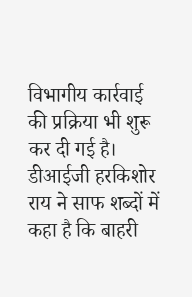विभागीय कार्रवाई की प्रक्रिया भी शुरू कर दी गई है।
डीआईजी हरकिशोर राय ने साफ शब्दों में कहा है कि बाहरी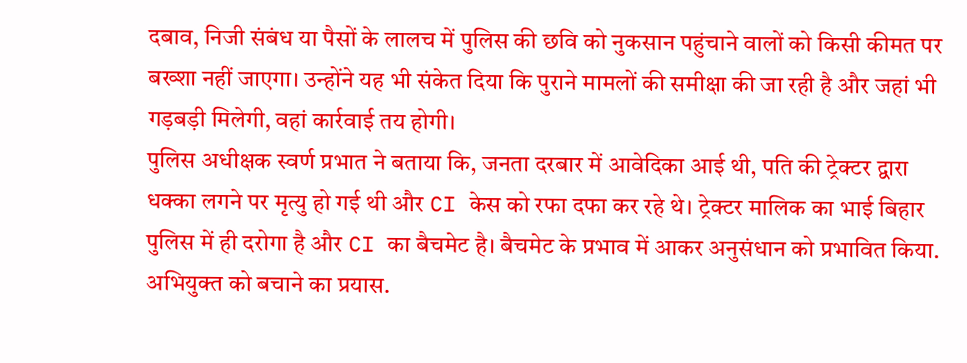दबाव, निजी संबंध या पैसों के लालच में पुलिस की छवि को नुकसान पहुंचाने वालों को किसी कीमत पर बख्शा नहीं जाएगा। उन्होंने यह भी संकेत दिया कि पुराने मामलों की समीक्षा की जा रही है और जहां भी गड़बड़ी मिलेगी, वहां कार्रवाई तय होगी।
पुलिस अधीक्षक स्वर्ण प्रभात ने बताया कि, जनता दरबार में आवेदिका आई थी, पति की ट्रेक्टर द्वारा धक्का लगने पर मृत्यु हो गई थी और CI केस को रफा दफा कर रहे थे। ट्रेक्टर मालिक का भाई बिहार पुलिस में ही दरोगा है और CI का बैचमेट है। बैचमेट के प्रभाव में आकर अनुसंधान को प्रभावित किया. अभियुक्त को बचाने का प्रयास.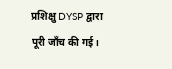प्रशिक्षु DYSP द्वारा पूरी जाँच की गई।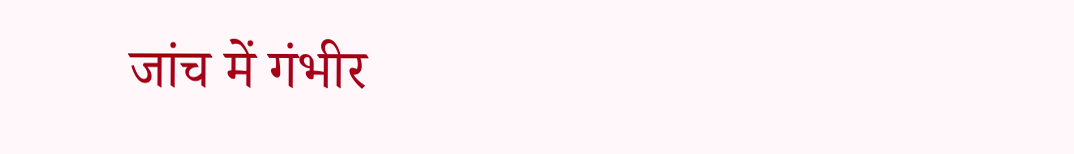जांच में गंभीर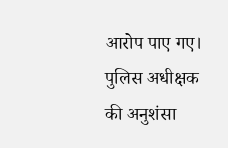आरोप पाए गए। पुलिस अधीक्षक की अनुशंसा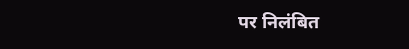पर निलंबित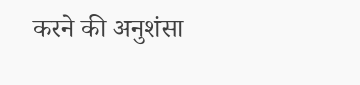करने की अनुशंसा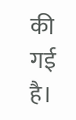की गई है।